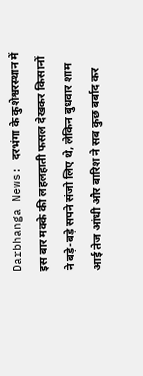Darbhanga News: दरभंगा के कुशेश्वरस्थान में इस बार मक्के की लहलहाती फसल देखकर किसानों ने बड़े-बड़े सपने संजो लिए थे, लेकिन बुधवार शाम आई तेज आंधी और बारिश ने सब कुछ बर्बाद कर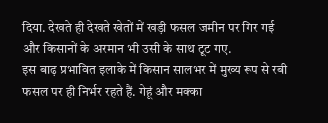दिया. देखते ही देखते खेतों में खड़ी फसल जमीन पर गिर गई और किसानों के अरमान भी उसी के साथ टूट गए.
इस बाढ़ प्रभावित इलाके में किसान सालभर में मुख्य रूप से रबी फसल पर ही निर्भर रहते हैं. गेहूं और मक्का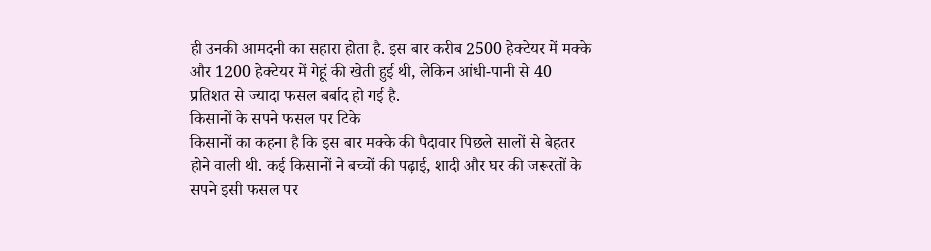ही उनकी आमदनी का सहारा होता है. इस बार करीब 2500 हेक्टेयर में मक्के और 1200 हेक्टेयर में गेहूं की खेती हुई थी, लेकिन आंधी-पानी से 40 प्रतिशत से ज्यादा फसल बर्बाद हो गई है.
किसानों के सपने फसल पर टिके
किसानों का कहना है कि इस बार मक्के की पैदावार पिछले सालों से बेहतर होने वाली थी. कई किसानों ने बच्चों की पढ़ाई, शादी और घर की जरूरतों के सपने इसी फसल पर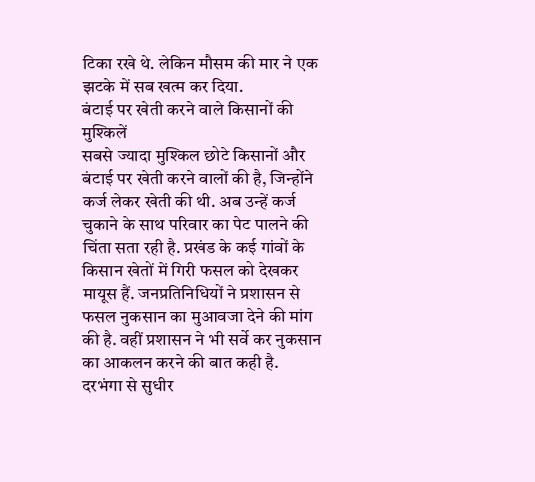टिका रखे थे. लेकिन मौसम की मार ने एक झटके में सब खत्म कर दिया.
बंटाई पर खेती करने वाले किसानों की मुश्किलें
सबसे ज्यादा मुश्किल छोटे किसानों और बंटाई पर खेती करने वालों की है, जिन्होंने कर्ज लेकर खेती की थी. अब उन्हें कर्ज चुकाने के साथ परिवार का पेट पालने की चिंता सता रही है. प्रखंड के कई गांवों के किसान खेतों में गिरी फसल को देखकर मायूस हैं. जनप्रतिनिधियों ने प्रशासन से फसल नुकसान का मुआवजा देने की मांग की है. वहीं प्रशासन ने भी सर्वे कर नुकसान का आकलन करने की बात कही है.
दरभंगा से सुधीर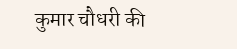कुमार चौधरी की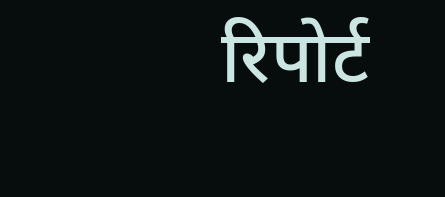रिपोर्ट